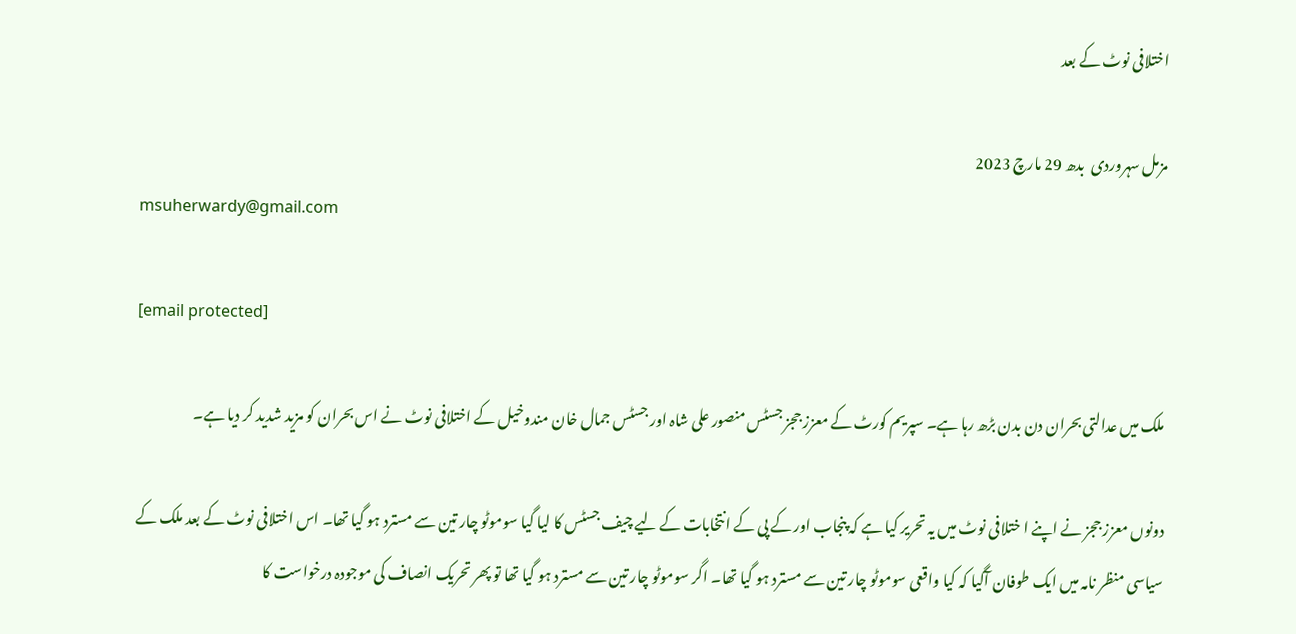اختلافی نوٹ کے بعد

مزمل سہروردی  بدھ 29 مارچ 2023
msuherwardy@gmail.com

[email protected]

ملک میں عدالتی بحران دن بدن بڑھ رہا ہے۔ سپریم کورٹ کے معزز ججز جسٹس منصور علی شاہ اور جسٹس جمال خان مندوخیل کے اختلافی نوٹ نے اس بحران کو مزید شدید کر دیا ہے۔

دونوں معزز ججز نے اپنے ا ختلافی نوٹ میں یہ تحریر کیا ہے کہ پنجاب اور کے پی کے انتخابات کے لیے چیف جسٹس کا لیا گیا سوموٹو چار تین سے مسترد ہو گیا تھا۔ اس اختلافی نوٹ کے بعد ملک کے سیاسی منظر نامہ میں ایک طوفان آگیا کہ کیا واقعی سوموٹو چار تین سے مسترد ہو گیا تھا۔ اگر سوموٹو چار تین سے مسترد ہو گیا تھا تو پھر تحریک انصاف کی موجودہ درخواست کا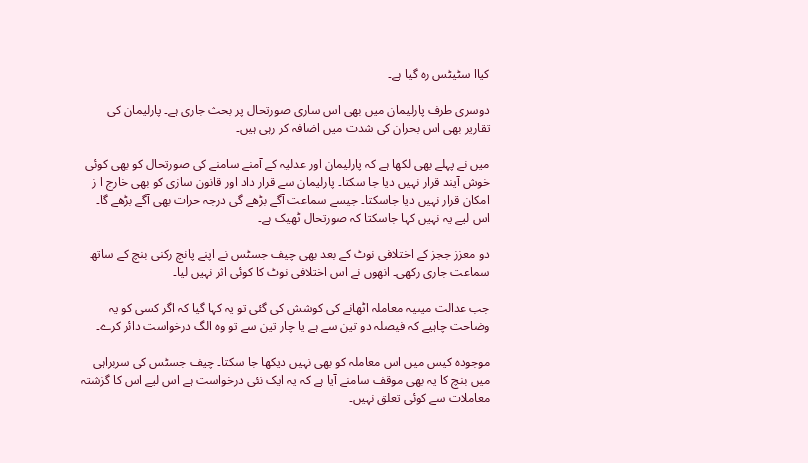کیاا سٹیٹس رہ گیا ہے۔

دوسری طرف پارلیمان میں بھی اس ساری صورتحال پر بحث جاری ہے۔ پارلیمان کی تقاریر بھی اس بحران کی شدت میں اضافہ کر رہی ہیں۔

میں نے پہلے بھی لکھا ہے کہ پارلیمان اور عدلیہ کے آمنے سامنے کی صورتحال کو بھی کوئی خوش آیند قرار نہیں دیا جا سکتا۔ پارلیمان سے قرار داد اور قانون سازی کو بھی خارج ا ز امکان قرار نہیں دیا جاسکتا۔ جیسے سماعت آگے بڑھے گی درجہ حرات بھی آگے بڑھے گا۔ اس لیے یہ نہیں کہا جاسکتا کہ صورتحال ٹھیک ہے۔

دو معزز ججز کے اختلافی نوٹ کے بعد بھی چیف جسٹس نے اپنے پانچ رکنی بنچ کے ساتھ سماعت جاری رکھی۔ انھوں نے اس اختلافی نوٹ کا کوئی اثر نہیں لیا۔

جب عدالت میںیہ معاملہ اٹھانے کی کوشش کی گئی تو یہ کہا گیا کہ اگر کسی کو یہ وضاحت چاہیے کہ فیصلہ دو تین سے ہے یا چار تین سے تو وہ الگ درخواست دائر کرے۔

موجودہ کیس میں اس معاملہ کو بھی نہیں دیکھا جا سکتا۔ چیف جسٹس کی سربراہی میں بنچ کا یہ بھی موقف سامنے آیا ہے کہ یہ ایک نئی درخواست ہے اس لیے اس کا گزشتہ معاملات سے کوئی تعلق نہیں۔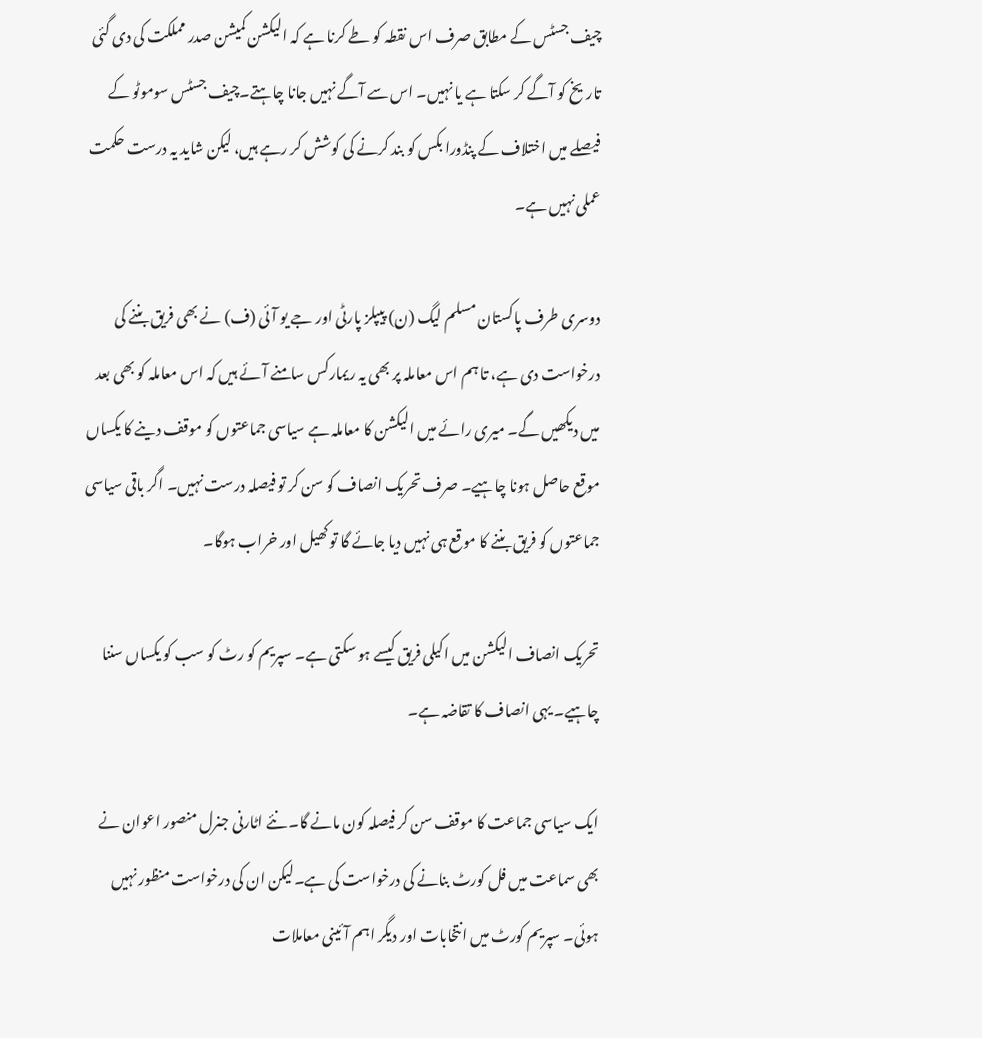چیف جسٹس کے مطابق صرف اس نقطہ کو طے کرنا ہے کہ الیکشن کمیشن صدر مملکت کی دی گئی تاریخ کو آگے کر سکتا ہے یا نہیں۔ اس سے آگے نہیں جانا چاہتے۔چیف جسٹس سوموٹو کے فیصلے میں اختلاف کے پنڈورا بکس کو بند کرنے کی کوشش کر رہے ہیں، لیکن شاید یہ درست حکمت عملی نہیں ہے۔

دوسری طرف پاکستان مسلم لیگ (ن) پیپلز پارٹی اور جے یو آئی (ف) نے بھی فریق بننے کی درخواست دی ہے، تا ہم اس معاملہ پر بھی یہ ریمارکس سامنے آئے ہیں کہ اس معاملہ کو بھی بعد میں دیکھیں گے۔ میری رائے میں الیکشن کا معاملہ ہے سیاسی جماعتوں کو موقف دینے کا یکساں موقع حاصل ہونا چاہیے۔ صرف تحریک انصاف کو سن کر تو فیصلہ درست نہیں۔ اگر باقی سیاسی جماعتوں کو فریق بننے کا موقع ہی نہیں دیا جائے گا تو کھیل اور خراب ہوگا۔

تحریک انصاف الیکشن میں اکیلی فریق کیسے ہو سکتی ہے۔ سپریم کو رٹ کو سب کو یکساں سننا چاہیے۔ یہی انصاف کا تقاضہ ہے۔

ایک سیاسی جماعت کا موقف سن کر فیصلہ کون مانے گا۔ نئے اٹارنی جنرل منصور اعوان نے بھی سماعت میں فل کورٹ بنانے کی درخواست کی ہے۔لیکن ان کی درخواست منظور نہیں ہوئی۔ سپریم کورٹ میں انتخابات اور دیگر اہم آئینی معاملات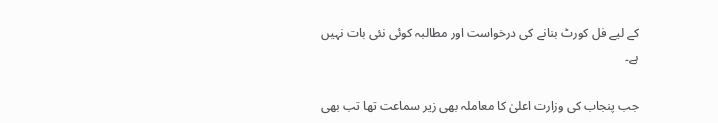کے لیے فل کورٹ بنانے کی درخواست اور مطالبہ کوئی نئی بات نہیں ہے۔

جب پنجاب کی وزارت اعلیٰ کا معاملہ بھی زیر سماعت تھا تب بھی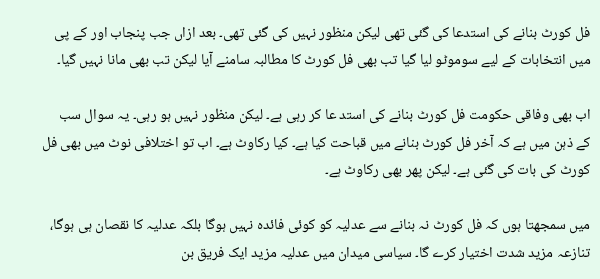فل کورٹ بنانے کی استدعا کی گئی تھی لیکن منظور نہیں کی گئی تھی۔ بعد ازاں جب پنجاب اور کے پی میں انتخابات کے لیے سوموٹو لیا گیا تب بھی فل کورٹ کا مطالبہ سامنے آیا لیکن تب بھی مانا نہیں گیا۔

اب بھی وفاقی حکومت فل کورٹ بنانے کی استد عا کر رہی ہے۔ لیکن منظور نہیں ہو رہی۔ یہ سوال سب کے ذہن میں ہے کہ آخر فل کورٹ بنانے میں قباحت کیا ہے۔ کیا رکاوٹ ہے۔ اب تو اختلافی نوٹ میں بھی فل کورٹ کی بات کی گئی ہے۔ لیکن پھر بھی رکاوٹ ہے۔

میں سمجھتا ہوں کہ فل کورٹ نہ بنانے سے عدلیہ کو کوئی فائدہ نہیں ہوگا بلکہ عدلیہ کا نقصان ہی ہوگا، تنازعہ مزید شدت اختیار کرے گا۔ سیاسی میدان میں عدلیہ مزید ایک فریق بن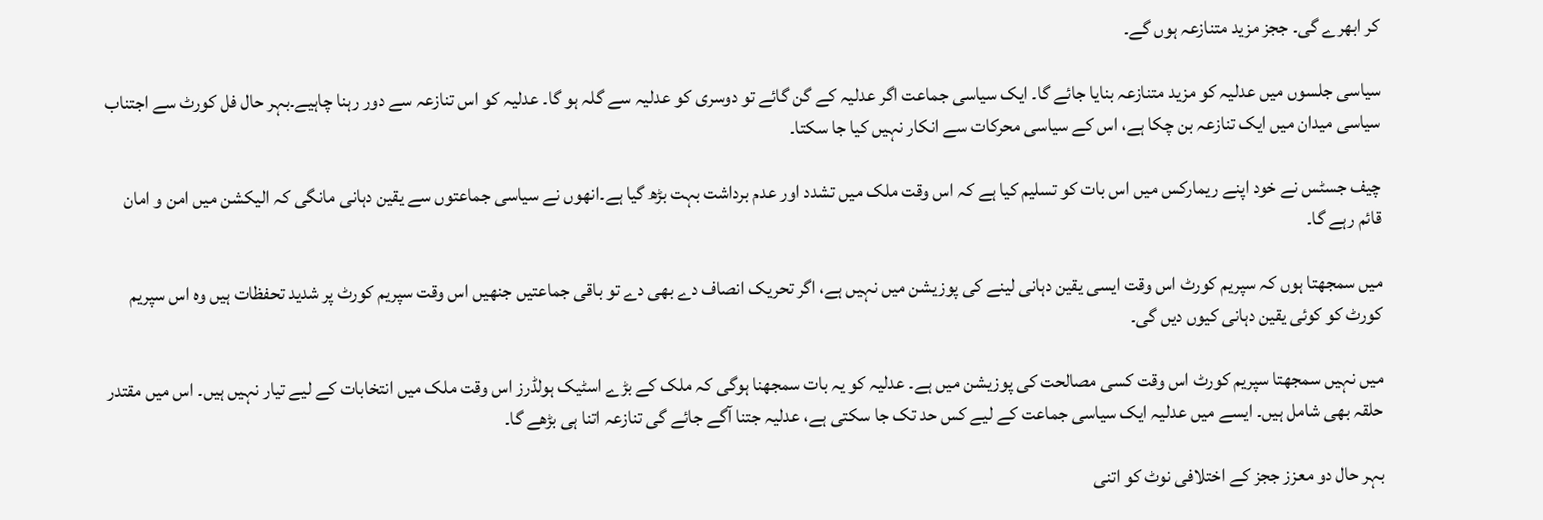کر ابھرے گی۔ ججز مزید متنازعہ ہوں گے۔

سیاسی جلسوں میں عدلیہ کو مزید متنازعہ بنایا جائے گا۔ ایک سیاسی جماعت اگر عدلیہ کے گن گائے تو دوسری کو عدلیہ سے گلہ ہو گا۔ عدلیہ کو اس تنازعہ سے دور رہنا چاہیے۔بہر حال فل کورٹ سے اجتناب سیاسی میدان میں ایک تنازعہ بن چکا ہے، اس کے سیاسی محرکات سے انکار نہیں کیا جا سکتا۔

چیف جسٹس نے خود اپنے ریمارکس میں اس بات کو تسلیم کیا ہے کہ اس وقت ملک میں تشدد اور عدم برداشت بہت بڑھ گیا ہے۔انھوں نے سیاسی جماعتوں سے یقین دہانی مانگی کہ الیکشن میں امن و امان قائم رہے گا۔

میں سمجھتا ہوں کہ سپریم کورٹ اس وقت ایسی یقین دہانی لینے کی پوزیشن میں نہیں ہے، اگر تحریک انصاف دے بھی دے تو باقی جماعتیں جنھیں اس وقت سپریم کورٹ پر شدید تحفظات ہیں وہ اس سپریم کورٹ کو کوئی یقین دہانی کیوں دیں گی۔

میں نہیں سمجھتا سپریم کورٹ اس وقت کسی مصالحت کی پوزیشن میں ہے۔ عدلیہ کو یہ بات سمجھنا ہوگی کہ ملک کے بڑے اسٹیک ہولڈرز اس وقت ملک میں انتخابات کے لیے تیار نہیں ہیں۔ اس میں مقتدر حلقہ بھی شامل ہیں۔ ایسے میں عدلیہ ایک سیاسی جماعت کے لیے کس حد تک جا سکتی ہے، عدلیہ جتنا آگے جائے گی تنازعہ اتنا ہی بڑھے گا۔

بہر حال دو معزز ججز کے اختلافی نوٹ کو اتنی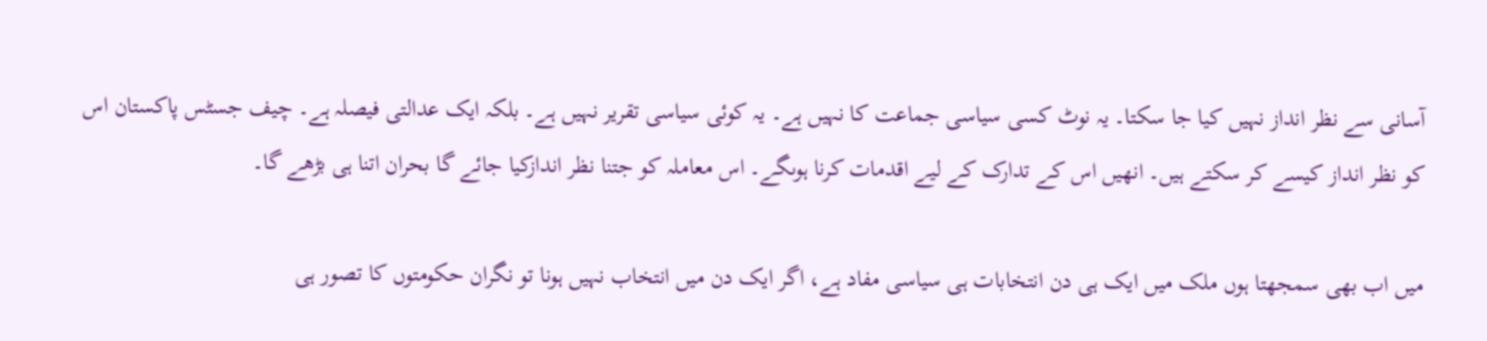آسانی سے نظر انداز نہیں کیا جا سکتا۔ یہ نوٹ کسی سیاسی جماعت کا نہیں ہے۔ یہ کوئی سیاسی تقریر نہیں ہے۔ بلکہ ایک عدالتی فیصلہ ہے۔ چیف جسٹس پاکستان اس کو نظر انداز کیسے کر سکتے ہیں۔ انھیں اس کے تدارک کے لیے اقدمات کرنا ہوںگے۔ اس معاملہ کو جتنا نظر اندازکیا جائے گا بحران اتنا ہی بڑھے گا۔

میں اب بھی سمجھتا ہوں ملک میں ایک ہی دن انتخابات ہی سیاسی مفاد ہے، اگر ایک دن میں انتخاب نہیں ہونا تو نگران حکومتوں کا تصور ہی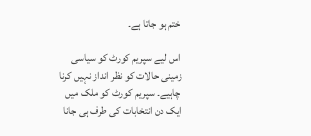ختم ہو جاتا ہے۔

اس لیے سپریم کورٹ کو سیاسی زمینی حالات کو نظر انداز نہیں کرنا چاہیے۔ سپریم کورٹ کو ملک میں ایک دن انتخابات کی طرف ہی جانا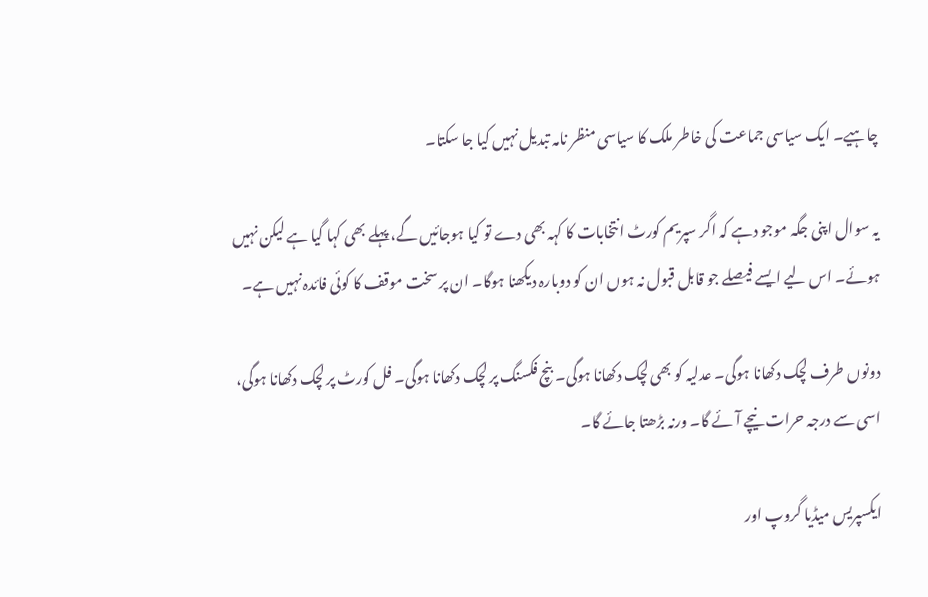چاہیے۔ ایک سیاسی جماعت کی خاطر ملک کا سیاسی منظر نامہ تبدیل نہیں کیا جا سکتا۔

یہ سوال اپنی جگہ موجو دہے کہ اگر سپریم کورٹ انتخابات کا کہہ بھی دے تو کیا ہوجائیں گے، پہلے بھی کہا گیا ہے لیکن نہیں ہوئے۔ اس لیے ایسے فیصلے جو قابل قبول نہ ہوں ان کو دوبارہ دیکھنا ہوگا۔ ان پر سخت موقف کا کوئی فائدہ نہیں ہے۔

دونوں طرف لچک دکھانا ہوگی۔ عدلیہ کو بھی لچک دکھانا ہوگی۔ بنچ فکسنگ پر لچک دکھانا ہوگی۔ فل کورٹ پر لچک دکھانا ہوگی، اسی سے درجہ حرات نیچے آئے گا۔ ورنہ بڑھتا جائے گا۔

ایکسپریس میڈیا گروپ اور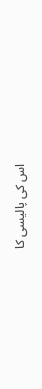اس کی پالیسی کا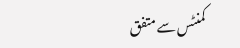کمنٹس سے متفق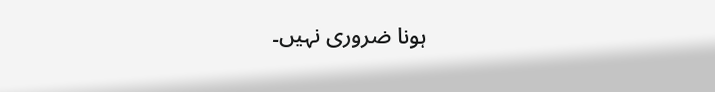ہونا ضروری نہیں۔